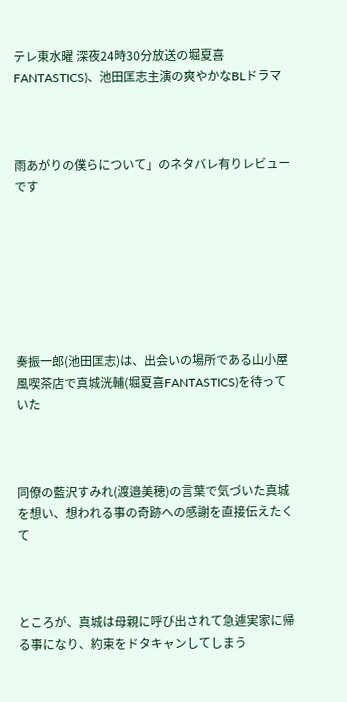テレ東水曜 深夜24時30分放送の堀夏喜FANTASTICS)、池田匡志主演の爽やかなBLドラマ



雨あがりの僕らについて」のネタバレ有りレビューです







奏振一郎(池田匡志)は、出会いの場所である山小屋風喫茶店で真城洸輔(堀夏喜FANTASTICS)を待っていた



同僚の藍沢すみれ(渡邉美穂)の言葉で気づいた真城を想い、想われる事の奇跡への感謝を直接伝えたくて



ところが、真城は母親に呼び出されて急遽実家に帰る事になり、約束をドタキャンしてしまう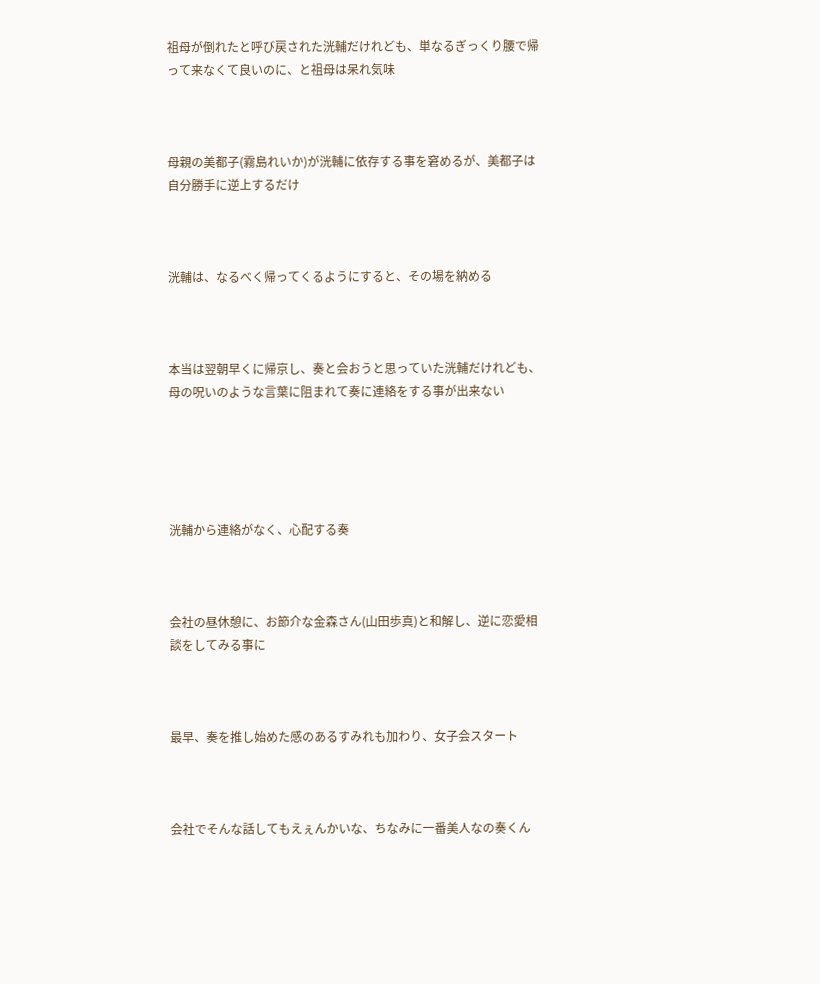祖母が倒れたと呼び戻された洸輔だけれども、単なるぎっくり腰で帰って来なくて良いのに、と祖母は呆れ気味



母親の美都子(霧島れいか)が洸輔に依存する事を窘めるが、美都子は自分勝手に逆上するだけ



洸輔は、なるべく帰ってくるようにすると、その場を納める



本当は翌朝早くに帰京し、奏と会おうと思っていた洸輔だけれども、母の呪いのような言葉に阻まれて奏に連絡をする事が出来ない





洸輔から連絡がなく、心配する奏



会社の昼休憩に、お節介な金森さん(山田歩真)と和解し、逆に恋愛相談をしてみる事に



最早、奏を推し始めた感のあるすみれも加わり、女子会スタート



会社でそんな話してもえぇんかいな、ちなみに一番美人なの奏くん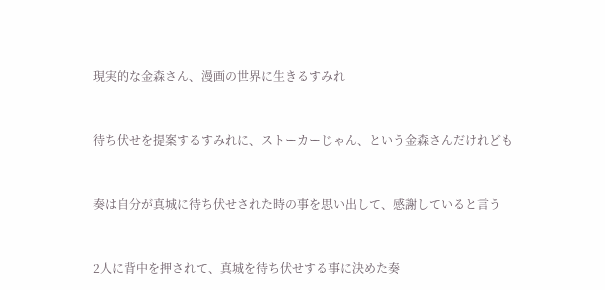現実的な金森さん、漫画の世界に生きるすみれ



待ち伏せを提案するすみれに、ストーカーじゃん、という金森さんだけれども



奏は自分が真城に待ち伏せされた時の事を思い出して、感謝していると言う



2人に背中を押されて、真城を待ち伏せする事に決めた奏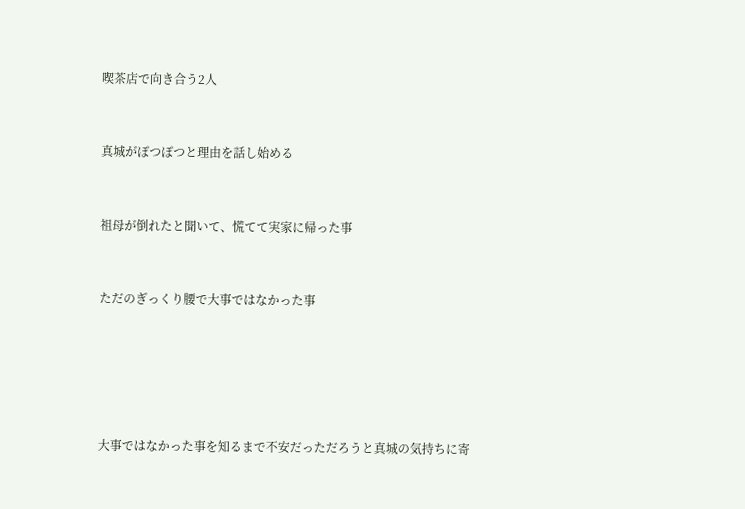喫茶店で向き合う2人



真城がぽつぽつと理由を話し始める



祖母が倒れたと聞いて、慌てて実家に帰った事



ただのぎっくり腰で大事ではなかった事







大事ではなかった事を知るまで不安だっただろうと真城の気持ちに寄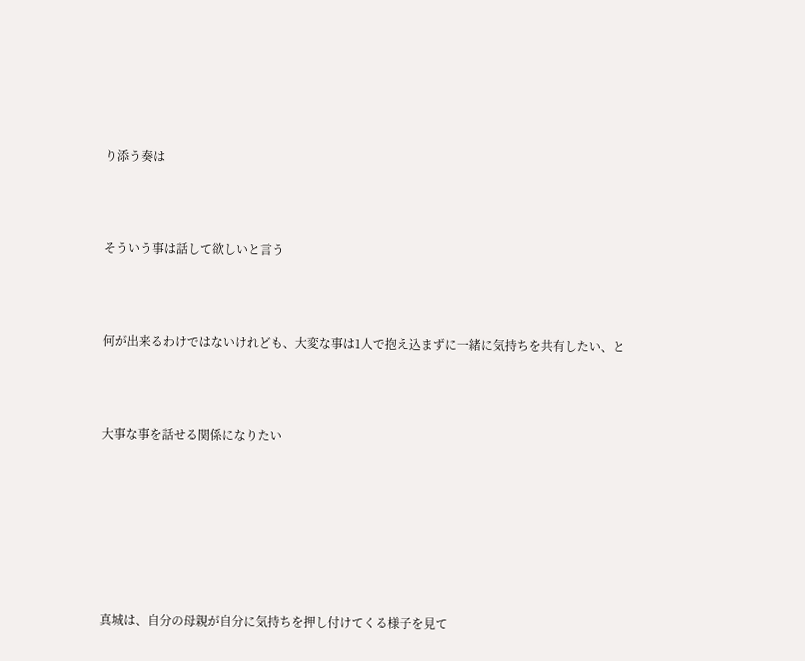り添う奏は



そういう事は話して欲しいと言う



何が出来るわけではないけれども、大変な事は1人で抱え込まずに一緒に気持ちを共有したい、と



大事な事を話せる関係になりたい







真城は、自分の母親が自分に気持ちを押し付けてくる様子を見て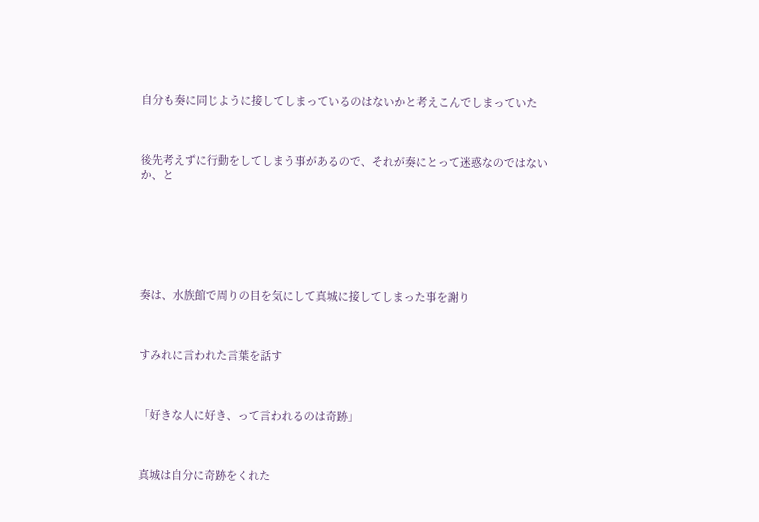自分も奏に同じように接してしまっているのはないかと考えこんでしまっていた



後先考えずに行動をしてしまう事があるので、それが奏にとって迷惑なのではないか、と







奏は、水族館で周りの目を気にして真城に接してしまった事を謝り



すみれに言われた言葉を話す



「好きな人に好き、って言われるのは奇跡」



真城は自分に奇跡をくれた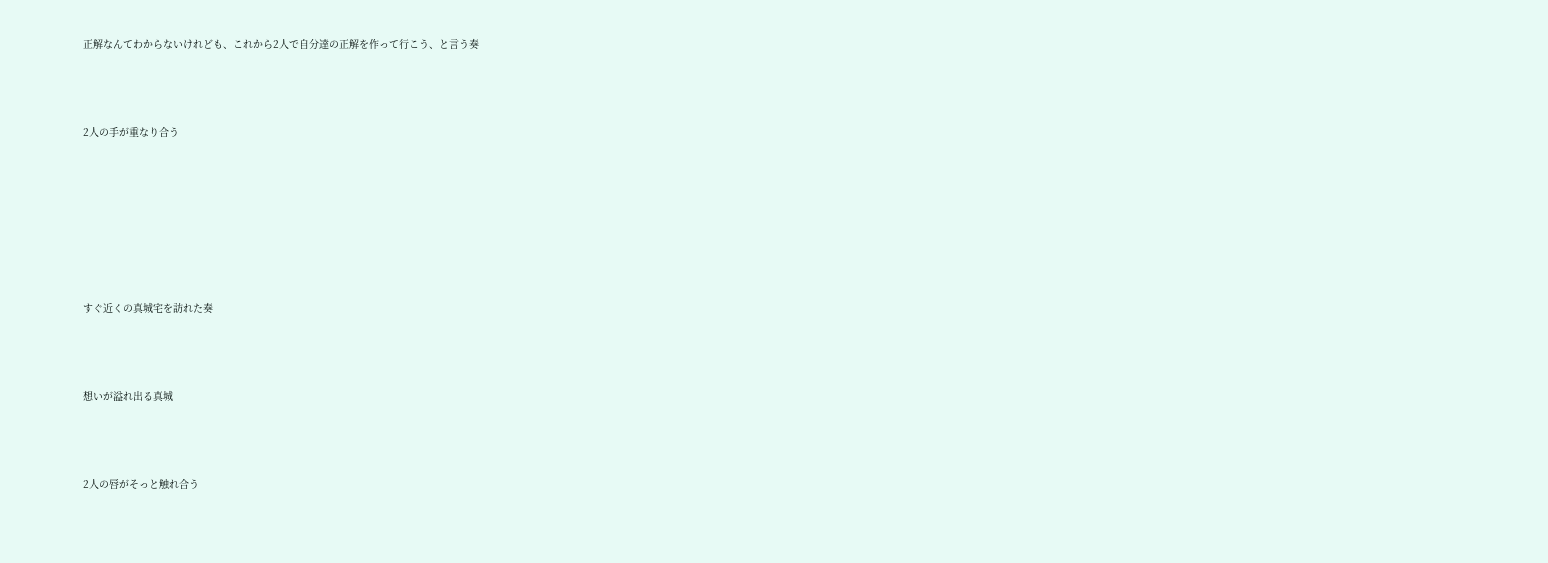正解なんてわからないけれども、これから2人で自分達の正解を作って行こう、と言う奏



2人の手が重なり合う







すぐ近くの真城宅を訪れた奏



想いが溢れ出る真城



2人の唇がそっと触れ合う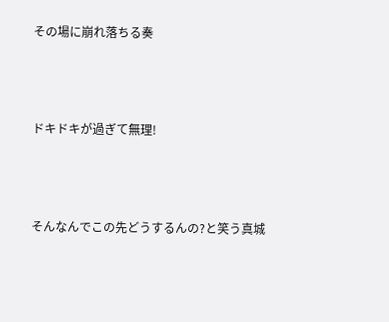その場に崩れ落ちる奏



ドキドキが過ぎて無理!



そんなんでこの先どうするんの?と笑う真城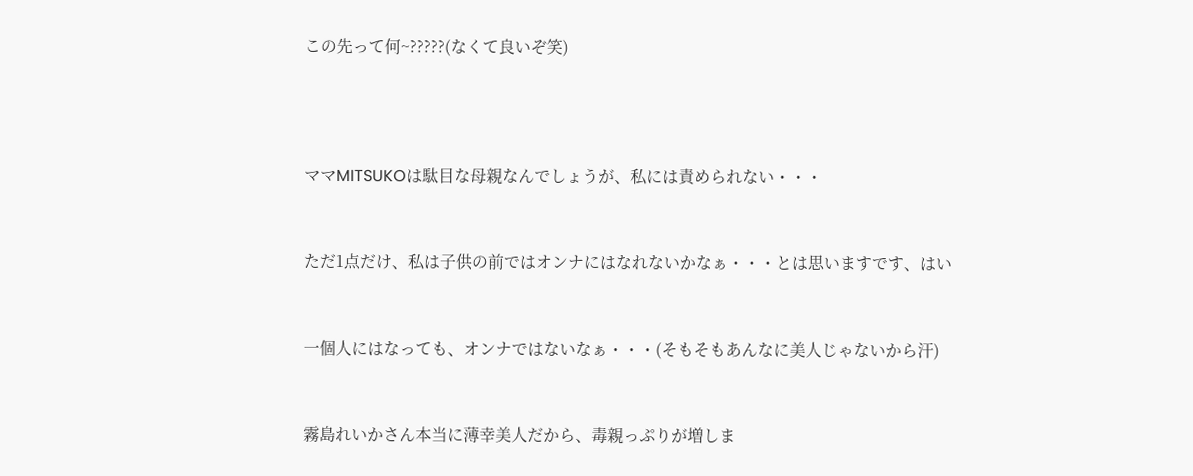この先って何~?????(なくて良いぞ笑)





ママMITSUKOは駄目な母親なんでしょうが、私には責められない・・・



ただ1点だけ、私は子供の前ではオンナにはなれないかなぁ・・・とは思いますです、はい



一個人にはなっても、オンナではないなぁ・・・(そもそもあんなに美人じゃないから汗)



霧島れいかさん本当に薄幸美人だから、毒親っぷりが増しま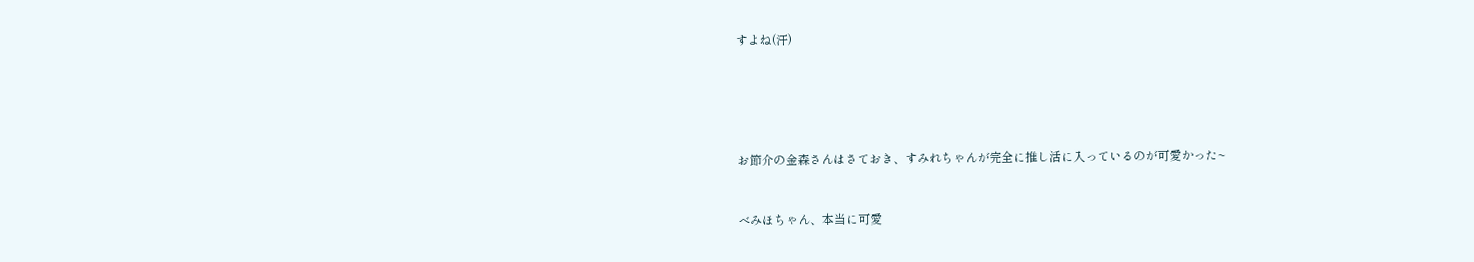すよね(汗)







お節介の金森さんはさておき、すみれちゃんが完全に推し活に入っているのが可愛かった~



べみほちゃん、本当に可愛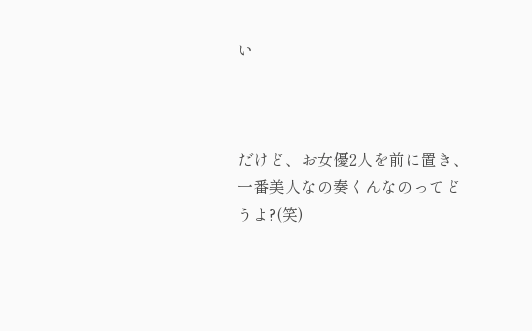い



だけど、お女優2人を前に置き、一番美人なの奏くんなのってどうよ?(笑)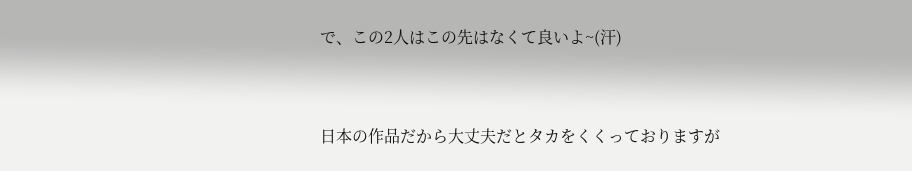で、この2人はこの先はなくて良いよ~(汗)



日本の作品だから大丈夫だとタカをくくっておりますが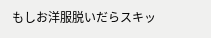もしお洋服脱いだらスキッ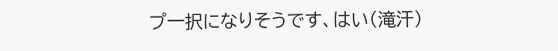プ一択になりそうです、はい(滝汗)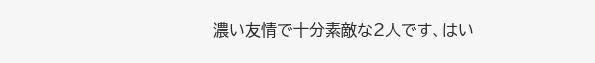濃い友情で十分素敵な2人です、はい